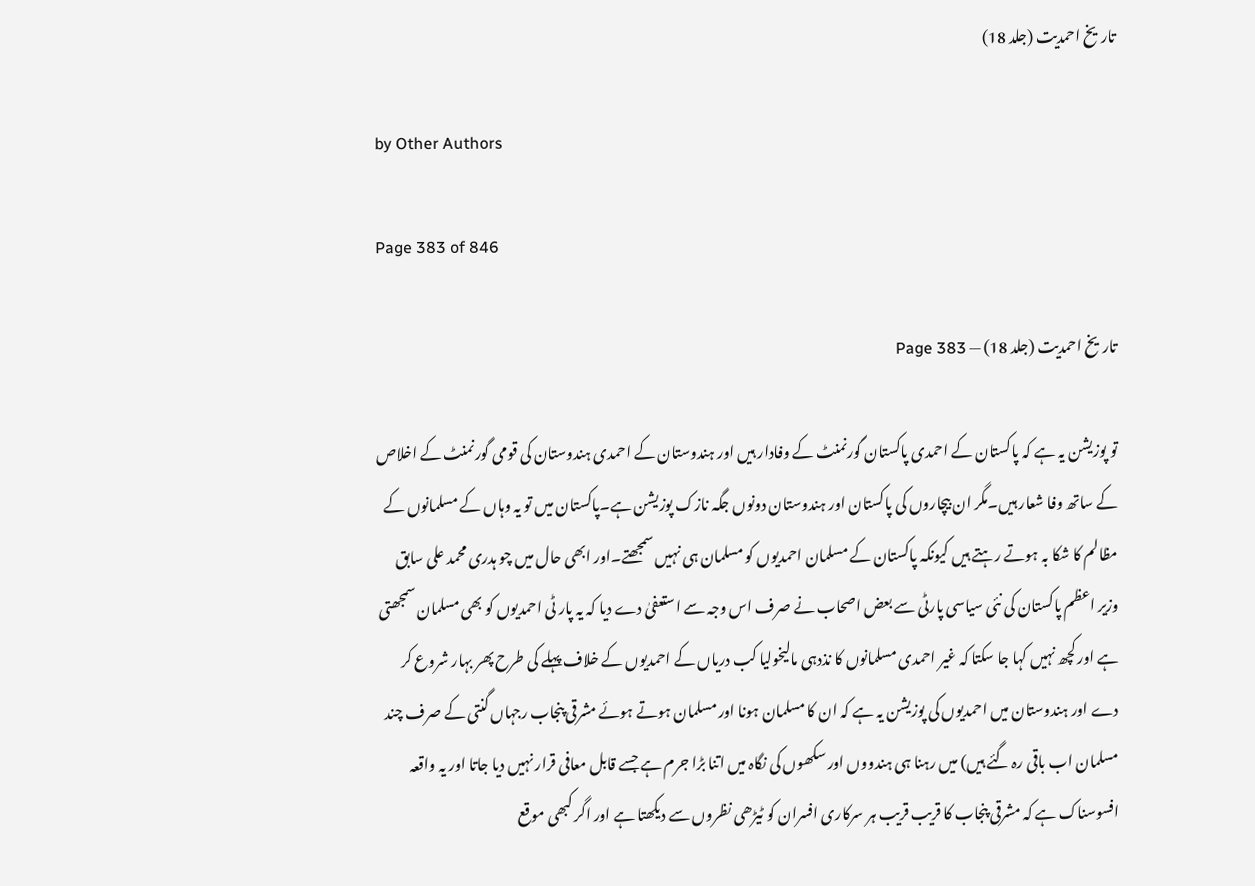تاریخ احمدیت (جلد 18)

by Other Authors

Page 383 of 846

تاریخ احمدیت (جلد 18) — Page 383

تو پوزیشن یہ ہے کہ پاکستان کے احمدی پاکستان گورنمنٹ کے وفادار ہیں اور ہندوستان کے احمدی ہندوستان کی قومی گورنمنٹ کے اخلاص کے ساتھ وفا شعار ہیں۔مگر ان بیچاروں کی پاکستان اور ہندوستان دونوں جگہ نازک پوزیشن ہے۔پاکستان میں تو یہ وہاں کے مسلمانوں کے مظالم کا شکا بہ ہوتے رہتے ہیں کیونکہ پاکستان کے مسلمان احمدیوں کو مسلمان ہی نہیں سمجھتے۔اور ابھی حال میں چو ہدری محمد علی سابق وزیر اعظم پاکستان کی نئی سیاسی پارٹی سے بعض اصحاب نے صرف اس وجہ سے استعفیٰ دے دیا کہ یہ پار ٹی احمدیوں کو بھی مسلمان سمجھتی ہے اور کچھ نہیں کہا جا سکتا کہ غیر احمدی مسلمانوں کا نذدہی مالیخولیا کب دریاں کے احمدیوں کے خلاف پہلے کی طرح پھر بہار شروع کر دے اور ہندوستان میں احمدیوں کی پوزیشن یہ ہے کہ ان کا مسلمان ہونا اور مسلمان ہوتے ہوئے مشرقی پنجاب رجہاں گنتی کے صرف چند مسلمان اب باقی رہ گئے ہیں) میں رہنا ہی ہندووں اور سکھوں کی نگاہ میں اتنا بڑا جرم ہے جسے قابل معافی قرار نہیں دیا جاتا اور یہ واقعہ افسوسناک ہے کہ مشرقی پنجاب کا قریب قریب ہر سرکاری افسران کو ٹیڑھی نظروں سے دیکھتا ہے اور اگر کبھی موقع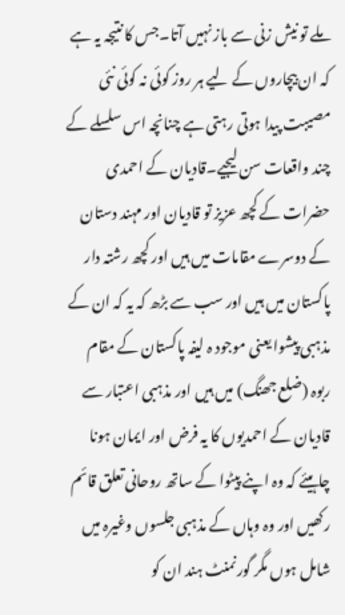ملے تو نیش زنی سے باز نہیں آتا۔جس کا نتیجہ یہ ہے کہ ان بیچاروں کے لیے ہر روز کوئی نہ کوئی نئی مصیبت پیدا ہوتی رہتی ہے چنانچہ اس سلسلے کے چند واقعات سن لیجیے۔قادیان کے احمدی حضرات کے کچھ عزیز تو قادیان اور مہند دستان کے دوسرے مقامات میں ہیں اور کچھ رشتہ دار پاکستان میں ہیں اور سب سے بڑھ کہ یہ کہ ان کے مذہبی پیشوا یعنی موجود ہ لیفہ پاکستان کے مقام ربوہ (ضلع جھنگ) میں ہیں اور مذہبی اعتبار سے قادیان کے احمدیوں کا یہ فرض اور ایمان ہونا چاہیئے کہ وہ اپنے پیٹوا کے ساتھ روحانی تعلق قائم رکھیں اور وہ وہاں کے مذہبی جلسوں وغیرہ میں شامل ہوں مگر گورنمنٹ ہند ان کو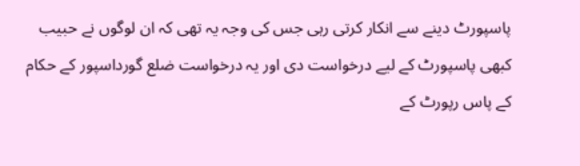پاسپورٹ دینے سے انکار کرتی رہی جس کی وجہ یہ تھی کہ ان لوگوں نے حبیب کبھی پاسپورٹ کے لیے درخواست دی اور یہ درخواست ضلع گورداسپور کے حکام کے پاس رپورٹ کے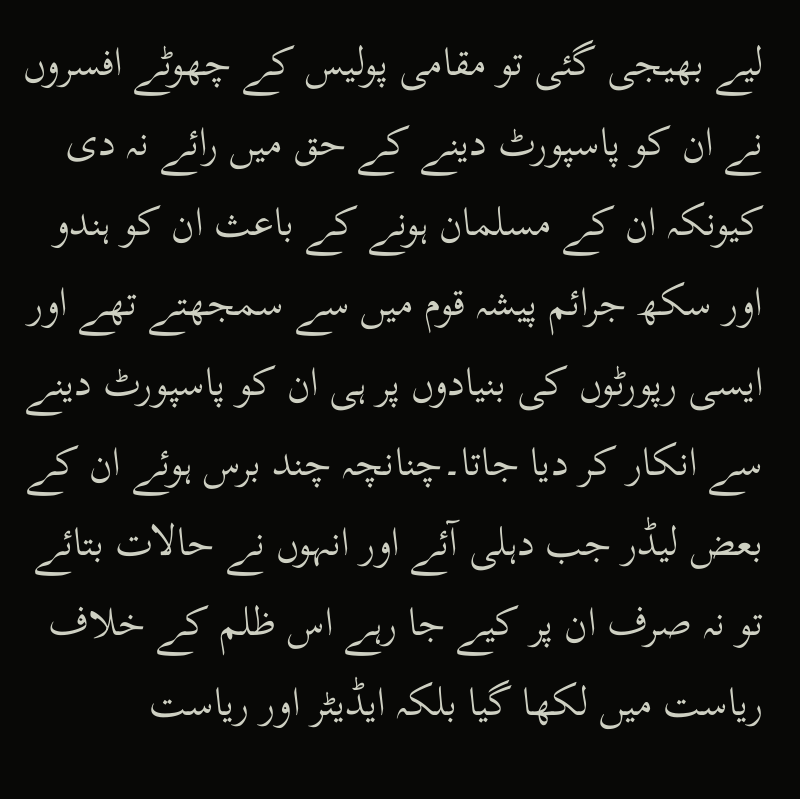لیے بھیجی گئی تو مقامی پولیس کے چھوٹے افسروں نے ان کو پاسپورٹ دینے کے حق میں رائے نہ دی کیونکہ ان کے مسلمان ہونے کے باعث ان کو ہندو اور سکھ جرائم پیشہ قوم میں سے سمجھتے تھے اور ایسی رپورٹوں کی بنیادوں پر ہی ان کو پاسپورٹ دینے سے انکار کر دیا جاتا۔چنانچہ چند برس ہوئے ان کے بعض لیڈر جب دہلی آئے اور انہوں نے حالات بتائے تو نہ صرف ان پر کیے جا رہے اس ظلم کے خلاف ریاست میں لکھا گیا بلکہ ایڈیٹر اور ریاست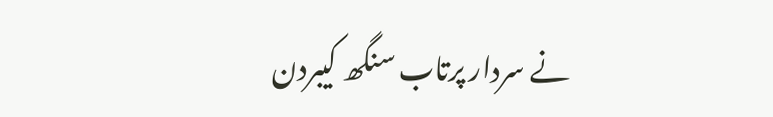نے سردار پرتاب سنگھ کیبردن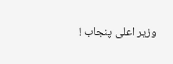وزیر اعلی پنجاب !